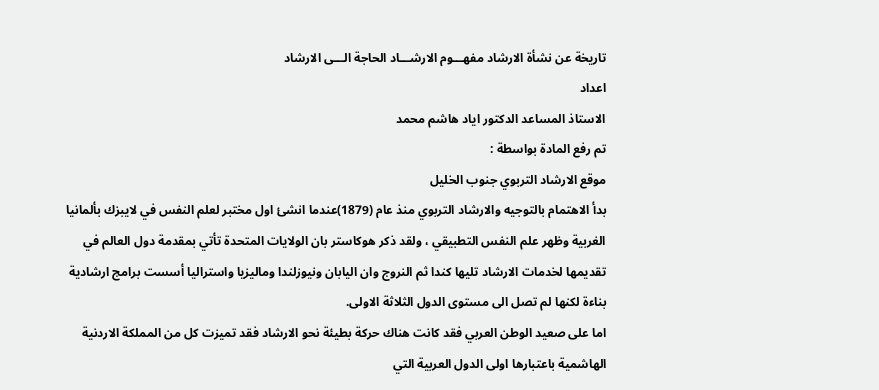تاريخة عن نشأة الارشاد مفهـــوم الارشـــاد الحاجة الـــى الارشاد
اعداد
الاستاذ المساعد الدكتور اياد هاشم محمد
تم رفع المادة بواسطة :
موقع الارشاد التربوي جنوب الخليل
بدأ الاهتمام بالتوجيه والارشاد التربوي منذ عام (1879)عندما انشئ اول مختبر لعلم النفس في لايبزك بألمانيا الغربية وظهر علم النفس التطبيقي ، ولقد ذكر هوكاستر بان الولايات المتحدة تأتي بمقدمة دول العالم في تقديمها لخدمات الارشاد تليها كندا ثم النروج وان اليابان ونيوزلندا وماليزيا واستراليا أسست برامج ارشادية بناءة لكنها لم تصل الى مستوى الدول الثلاثة الاولى.
اما على صعيد الوطن العربي فقد كانت هناك حركة بطيئة نحو الارشاد فقد تميزت كل من المملكة الاردنية الهاشمية باعتبارها اولى الدول العربية التي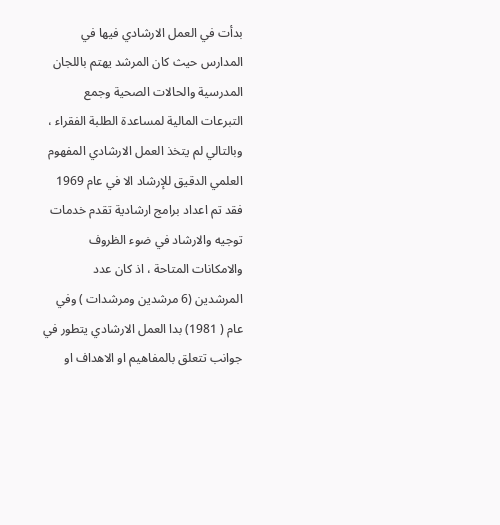بدأت في العمل الارشادي فيها في المدارس حيث كان المرشد يهتم باللجان المدرسية والحالات الصحية وجمع التبرعات المالية لمساعدة الطلبة الفقراء ، وبالتالي لم يتخذ العمل الارشادي المفهوم العلمي الدقيق للإرشاد الا في عام 1969 فقد تم اعداد برامج ارشادية تقدم خدمات توجيه والارشاد في ضوء الظروف والامكانات المتاحة ، اذ كان عدد المرشدين (6 مرشدين ومرشدات ) وفي عام ( 1981) بدا العمل الارشادي يتطور في جوانب تتعلق بالمفاهيم او الاهداف او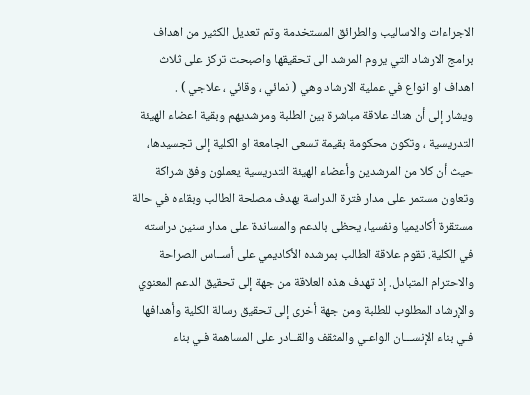الاجراءات والاساليب والطرائق المستخدمة وتم تعديل الكثير من اهداف برامج الارشاد التي يروم المرشد الى تحقيقها واصبحت تركز على ثلاث اهداف او انواع في عملية الارشاد وهي ( نمائي ، وقائي ، علاجي ) .
ويشار إلى أن هناك علاقة مباشرة بين الطلبة ومرشديهم وبقية اعضاء الهيئة التدريسية ، وتكون محكومة بقيمة تسعى الجامعة او الكلية إلى تجسيدها، حيث أن كلا من المرشدين وأعضاء الهيئة التدريسية يعملون وفق شراكة وتعاون مستمر على مدار فترة الدراسة بهدف مصلحة الطالب وبقاءه في حالة مستقرة أكاديميا ونفسيا، يحظى بالدعم والمساندة على مدار سنين دراسته في الكلية. تقوم علاقة الطالب بمرشده الأكاديمي على أســاس الصراحة والاحترام المتبادل. إذ تهدف هذه العلاقة من جهة إلى تحقيق الدعم المعنوي والإرشاد المطلوب للطلبة ومن جهة أخرى إلى تحقيق رسالة الكلية وأهدافها فـي بناء الإنســـان الواعـي والمثقف والقــادر على المساهمة فـي بناء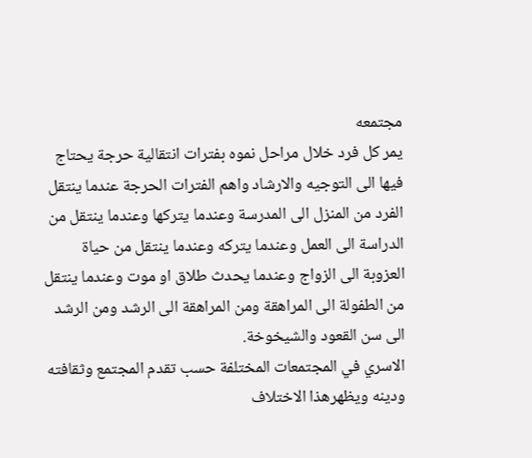مجتمعه
يمر كل فرد خلال مراحل نموه بفترات انتقالية حرجة يحتاج فيها الى التوجيه والارشاد واهم الفترات الحرجة عندما ينتقل الفرد من المنزل الى المدرسة وعندما يتركها وعندما ينتقل من الدراسة الى العمل وعندما يتركه وعندما ينتقل من حياة العزوبة الى الزواج وعندما يحدث طلاق او موت وعندما ينتقل من الطفولة الى المراهقة ومن المراهقة الى الرشد ومن الرشد الى سن القعود والشيخوخة.
الاسري في المجتمعات المختلفة حسب تقدم المجتمع وثقافته ودينه ويظهرهذا الاختلاف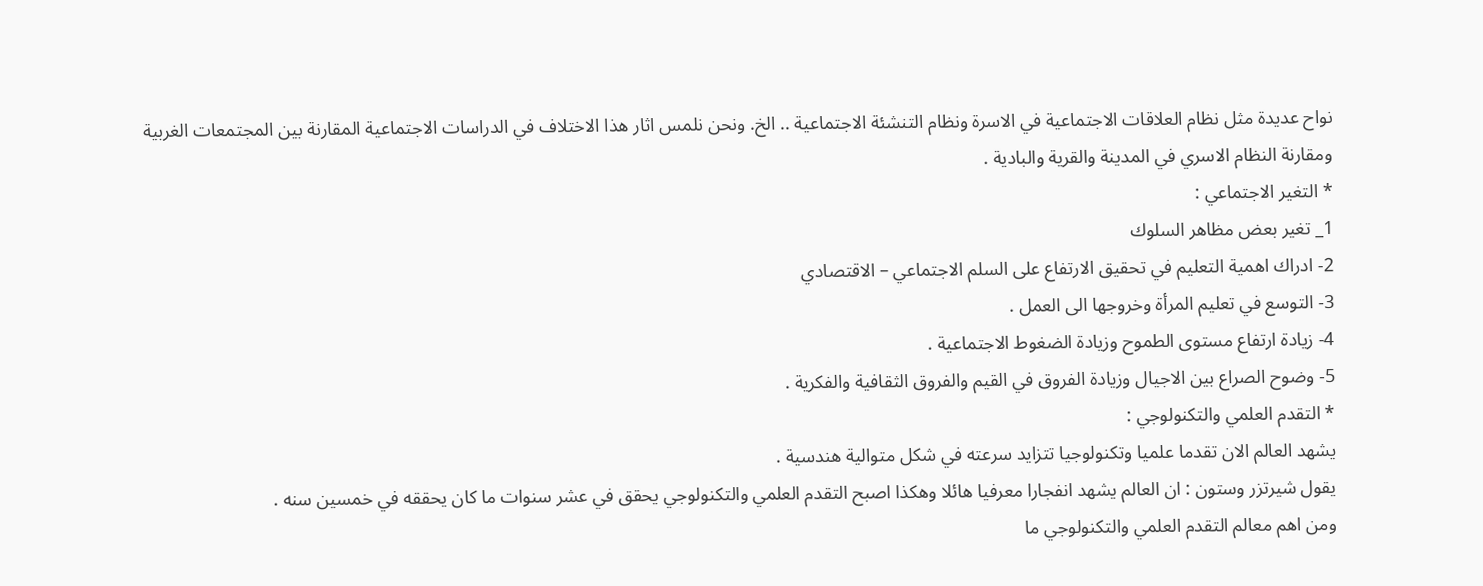نواح عديدة مثل نظام العلاقات الاجتماعية في الاسرة ونظام التنشئة الاجتماعية .. الخ. ونحن نلمس اثار هذا الاختلاف في الدراسات الاجتماعية المقارنة بين المجتمعات الغربية ومقارنة النظام الاسري في المدينة والقرية والبادية .
* التغير الاجتماعي :
1_ تغير بعض مظاهر السلوك
2- ادراك اهمية التعليم في تحقيق الارتفاع على السلم الاجتماعي – الاقتصادي
3- التوسع في تعليم المرأة وخروجها الى العمل .
4- زيادة ارتفاع مستوى الطموح وزيادة الضغوط الاجتماعية .
5- وضوح الصراع بين الاجيال وزيادة الفروق في القيم والفروق الثقافية والفكرية .
* التقدم العلمي والتكنولوجي :
يشهد العالم الان تقدما علميا وتكنولوجيا تتزايد سرعته في شكل متوالية هندسية .
يقول شيرتزر وستون : ان العالم يشهد انفجارا معرفيا هائلا وهكذا اصبح التقدم العلمي والتكنولوجي يحقق في عشر سنوات ما كان يحققه في خمسين سنه .
ومن اهم معالم التقدم العلمي والتكنولوجي ما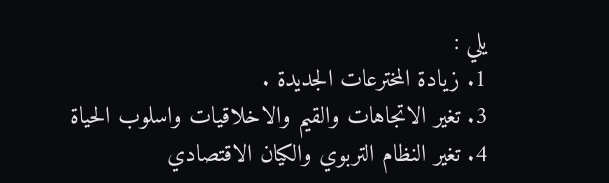يلي :
1. زيادة المخترعات الجديدة .
3. تغير الاتجاهات والقيم والاخلاقيات واسلوب الحياة
4. تغير النظام التربوي والكيان الاقتصادي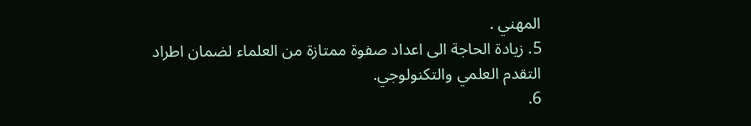المهني .
5. زيادة الحاجة الى اعداد صفوة ممتازة من العلماء لضمان اطراد التقدم العلمي والتكنولوجي.
6.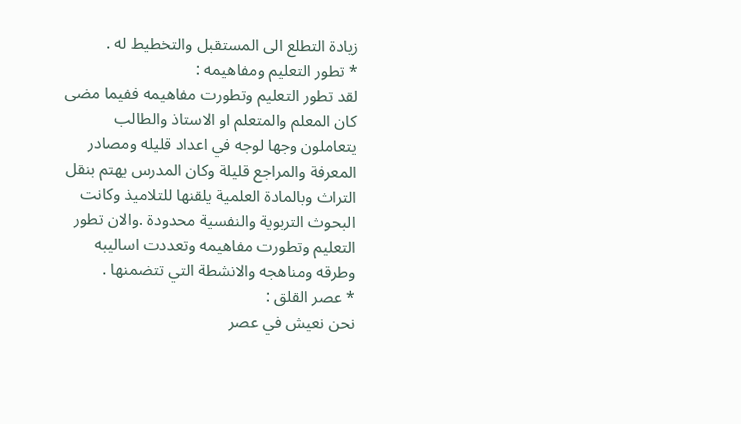زيادة التطلع الى المستقبل والتخطيط له .
* تطور التعليم ومفاهيمه :
لقد تطور التعليم وتطورت مفاهيمه ففيما مضى كان المعلم والمتعلم او الاستاذ والطالب يتعاملون وجها لوجه في اعداد قليله ومصادر المعرفة والمراجع قليلة وكان المدرس يهتم بنقل التراث وبالمادة العلمية يلقنها للتلاميذ وكانت البحوث التربوية والنفسية محدودة .والان تطور التعليم وتطورت مفاهيمه وتعددت اساليبه وطرقه ومناهجه والانشطة التي تتضمنها .
* عصر القلق :
نحن نعيش في عصر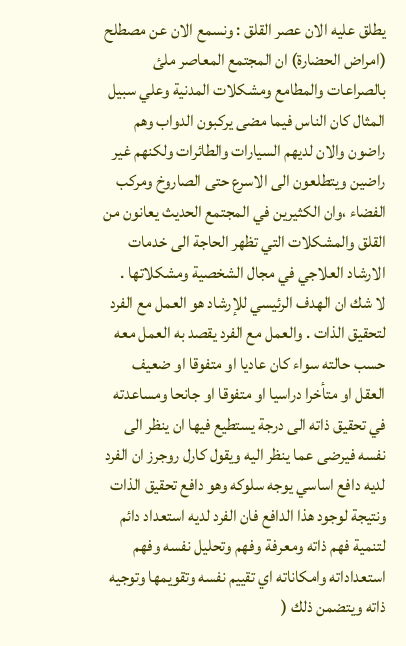يطلق عليه الان عصر القلق : ونسمع الان عن مصطلح (امراض الحضارة) ان المجتمع المعاصر ملئ بالصراعات والمطامع ومشكلات المدنية وعلي سبيل المثال كان الناس فيما مضى يركبون الدواب وهم راضون والان لديهم السيارات والطائرات ولكنهم غير راضين ويتطلعون الى الاسرع حتى الصاروخ ومركب الفضاء ،وان الكثيرين في المجتمع الحديث يعانون من القلق والمشكلات التي تظهر الحاجة الى خدمات الارشاد العلاجي في مجال الشخصية ومشكلاتها .
لا شك ان الهدف الرئيسي للإرشاد هو العمل مع الفرد لتحقيق الذات . والعمل مع الفرد يقصد به العمل معه حسب حالته سواء كان عاديا او متفوقا او ضعيف العقل او متأخرا دراسيا او متفوقا او جانحا ومساعدته في تحقيق ذاته الى درجة يستطيع فيها ان ينظر الى نفسه فيرضى عما ينظر اليه ويقول كارل روجرز ان الفرد لديه دافع اساسي يوجه سلوكه وهو دافع تحقيق الذات ونتيجة لوجود هذا الدافع فان الفرد لديه استعداد دائم لتنمية فهم ذاته ومعرفة وفهم وتحليل نفسه وفهم استعداداته وامكاناته اي تقييم نفسه وتقويمها وتوجيه ذاته ويتضمن ذلك (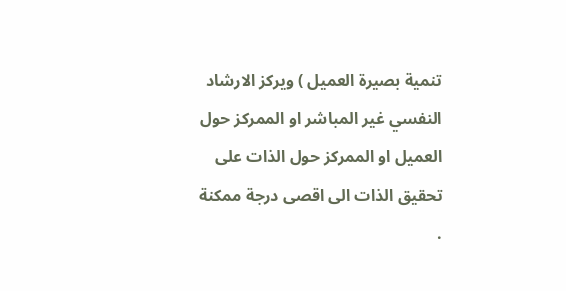تنمية بصيرة العميل ) ويركز الارشاد النفسي غير المباشر او الممركز حول العميل او الممركز حول الذات على تحقيق الذات الى اقصى درجة ممكنة .